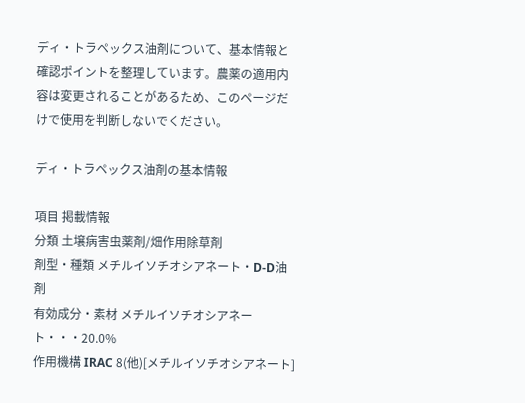ディ・トラペックス油剤について、基本情報と確認ポイントを整理しています。農薬の適用内容は変更されることがあるため、このページだけで使用を判断しないでください。

ディ・トラペックス油剤の基本情報

項目 掲載情報
分類 土壌病害虫薬剤/畑作用除草剤
剤型・種類 メチルイソチオシアネート・D-D油剤
有効成分・素材 メチルイソチオシアネート・・・20.0%
作用機構 IRAC 8(他)[メチルイソチオシアネート]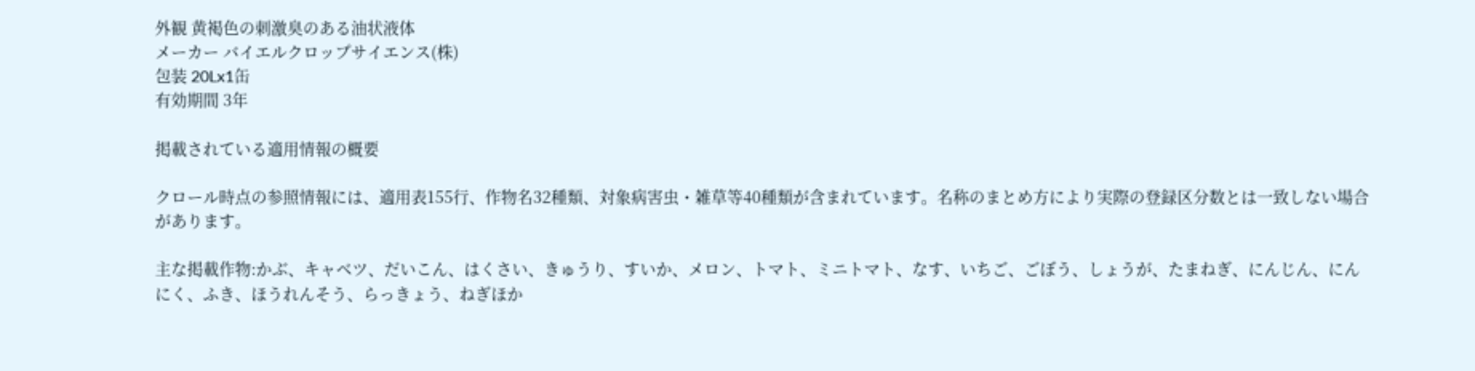外観 黄褐色の刺激臭のある油状液体
メーカー バイエルクロップサイエンス(株)
包装 20Lx1缶
有効期間 3年

掲載されている適用情報の概要

クロール時点の参照情報には、適用表155行、作物名32種類、対象病害虫・雑草等40種類が含まれています。名称のまとめ方により実際の登録区分数とは一致しない場合があります。

主な掲載作物:かぶ、キャベツ、だいこん、はくさい、きゅうり、すいか、メロン、トマト、ミニトマト、なす、いちご、ごぼう、しょうが、たまねぎ、にんじん、にんにく、ふき、ほうれんそう、らっきょう、ねぎほか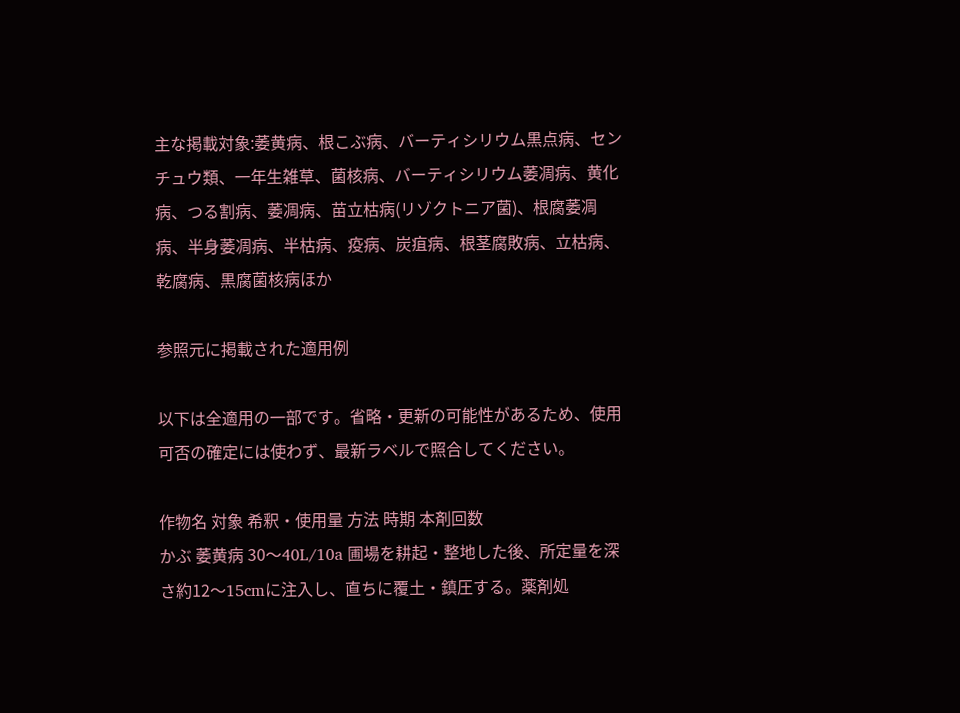主な掲載対象:萎黄病、根こぶ病、バーティシリウム黒点病、センチュウ類、一年生雑草、菌核病、バーティシリウム萎凋病、黄化病、つる割病、萎凋病、苗立枯病(リゾクトニア菌)、根腐萎凋病、半身萎凋病、半枯病、疫病、炭疽病、根茎腐敗病、立枯病、乾腐病、黒腐菌核病ほか

参照元に掲載された適用例

以下は全適用の一部です。省略・更新の可能性があるため、使用可否の確定には使わず、最新ラベルで照合してください。

作物名 対象 希釈・使用量 方法 時期 本剤回数
かぶ 萎黄病 30〜40L/10a 圃場を耕起・整地した後、所定量を深さ約12〜15cmに注入し、直ちに覆土・鎮圧する。薬剤処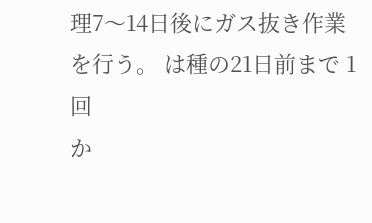理7〜14日後にガス抜き作業を行う。 は種の21日前まで 1回
か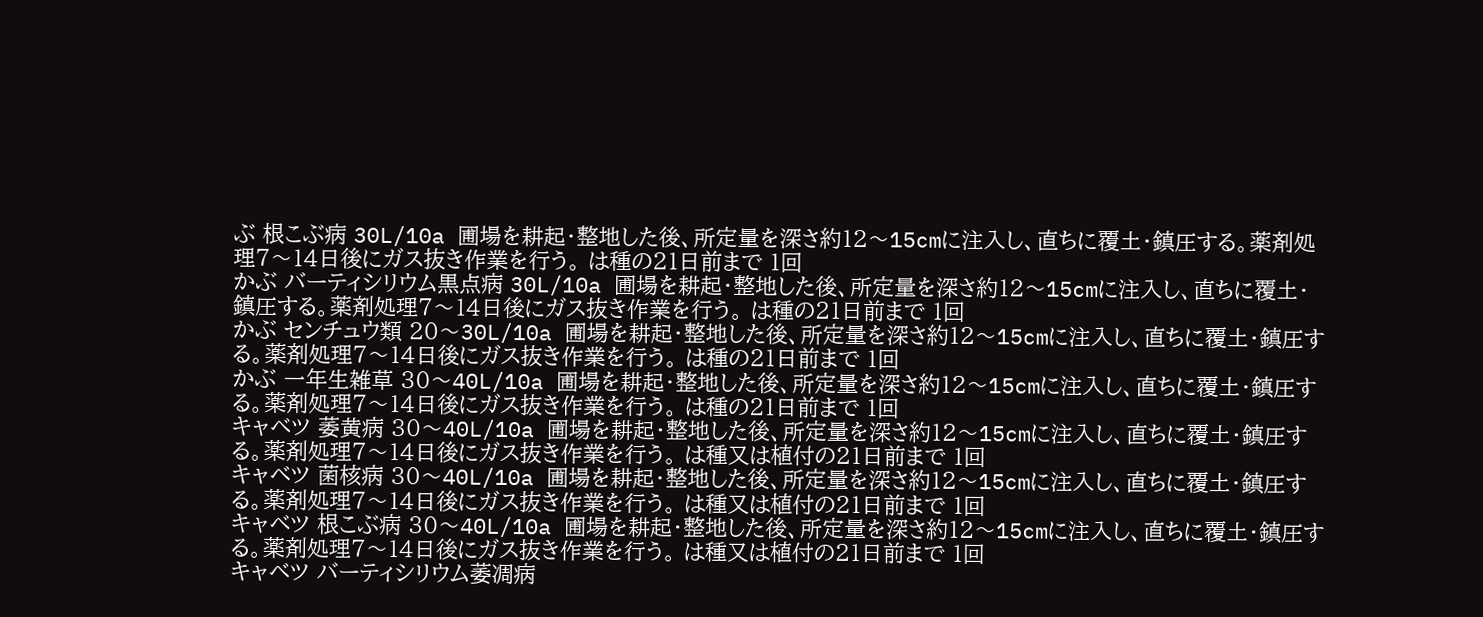ぶ 根こぶ病 30L/10a 圃場を耕起・整地した後、所定量を深さ約12〜15cmに注入し、直ちに覆土・鎮圧する。薬剤処理7〜14日後にガス抜き作業を行う。 は種の21日前まで 1回
かぶ バーティシリウム黒点病 30L/10a 圃場を耕起・整地した後、所定量を深さ約12〜15cmに注入し、直ちに覆土・鎮圧する。薬剤処理7〜14日後にガス抜き作業を行う。 は種の21日前まで 1回
かぶ センチュウ類 20〜30L/10a 圃場を耕起・整地した後、所定量を深さ約12〜15cmに注入し、直ちに覆土・鎮圧する。薬剤処理7〜14日後にガス抜き作業を行う。 は種の21日前まで 1回
かぶ 一年生雑草 30〜40L/10a 圃場を耕起・整地した後、所定量を深さ約12〜15cmに注入し、直ちに覆土・鎮圧する。薬剤処理7〜14日後にガス抜き作業を行う。 は種の21日前まで 1回
キャベツ 萎黄病 30〜40L/10a 圃場を耕起・整地した後、所定量を深さ約12〜15cmに注入し、直ちに覆土・鎮圧する。薬剤処理7〜14日後にガス抜き作業を行う。 は種又は植付の21日前まで 1回
キャベツ 菌核病 30〜40L/10a 圃場を耕起・整地した後、所定量を深さ約12〜15cmに注入し、直ちに覆土・鎮圧する。薬剤処理7〜14日後にガス抜き作業を行う。 は種又は植付の21日前まで 1回
キャベツ 根こぶ病 30〜40L/10a 圃場を耕起・整地した後、所定量を深さ約12〜15cmに注入し、直ちに覆土・鎮圧する。薬剤処理7〜14日後にガス抜き作業を行う。 は種又は植付の21日前まで 1回
キャベツ バーティシリウム萎凋病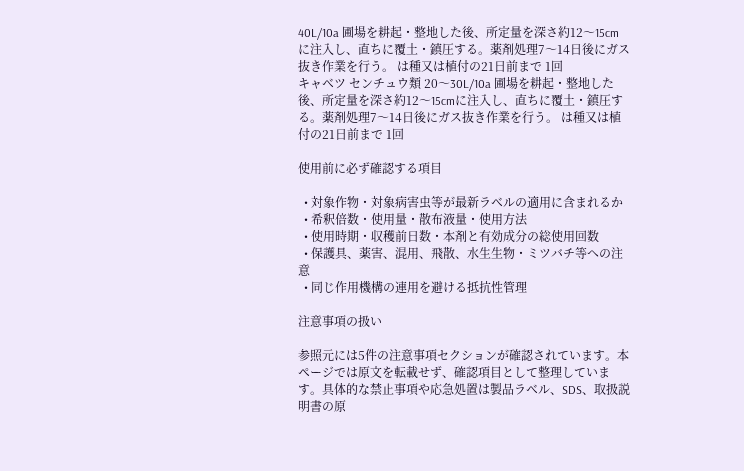40L/10a 圃場を耕起・整地した後、所定量を深さ約12〜15cmに注入し、直ちに覆土・鎮圧する。薬剤処理7〜14日後にガス抜き作業を行う。 は種又は植付の21日前まで 1回
キャベツ センチュウ類 20〜30L/10a 圃場を耕起・整地した後、所定量を深さ約12〜15cmに注入し、直ちに覆土・鎮圧する。薬剤処理7〜14日後にガス抜き作業を行う。 は種又は植付の21日前まで 1回

使用前に必ず確認する項目

  • 対象作物・対象病害虫等が最新ラベルの適用に含まれるか
  • 希釈倍数・使用量・散布液量・使用方法
  • 使用時期・収穫前日数・本剤と有効成分の総使用回数
  • 保護具、薬害、混用、飛散、水生生物・ミツバチ等への注意
  • 同じ作用機構の連用を避ける抵抗性管理

注意事項の扱い

参照元には5件の注意事項セクションが確認されています。本ページでは原文を転載せず、確認項目として整理しています。具体的な禁止事項や応急処置は製品ラベル、SDS、取扱説明書の原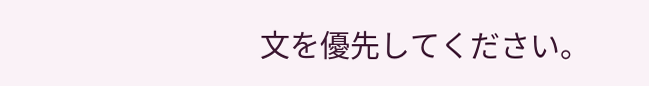文を優先してください。